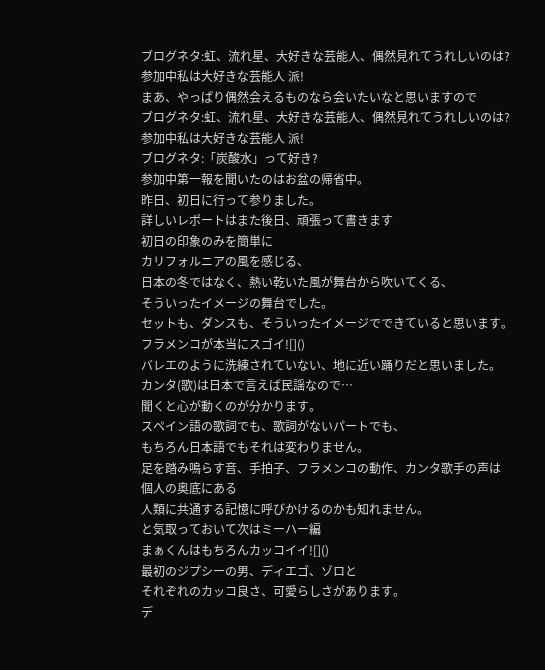ブログネタ:虹、流れ星、大好きな芸能人、偶然見れてうれしいのは?
参加中私は大好きな芸能人 派!
まあ、やっぱり偶然会えるものなら会いたいなと思いますので
ブログネタ:虹、流れ星、大好きな芸能人、偶然見れてうれしいのは?
参加中私は大好きな芸能人 派!
ブログネタ:「炭酸水」って好き?
参加中第一報を聞いたのはお盆の帰省中。
昨日、初日に行って参りました。
詳しいレポートはまた後日、頑張って書きます
初日の印象のみを簡単に
カリフォルニアの風を感じる、
日本の冬ではなく、熱い乾いた風が舞台から吹いてくる、
そういったイメージの舞台でした。
セットも、ダンスも、そういったイメージでできていると思います。
フラメンコが本当にスゴイ![]()
バレエのように洗練されていない、地に近い踊りだと思いました。
カンタ(歌)は日本で言えば民謡なので…
聞くと心が動くのが分かります。
スペイン語の歌詞でも、歌詞がないパートでも、
もちろん日本語でもそれは変わりません。
足を踏み鳴らす音、手拍子、フラメンコの動作、カンタ歌手の声は
個人の奥底にある
人類に共通する記憶に呼びかけるのかも知れません。
と気取っておいて次はミーハー編
まぁくんはもちろんカッコイイ![]()
最初のジプシーの男、ディエゴ、ゾロと
それぞれのカッコ良さ、可愛らしさがあります。
デ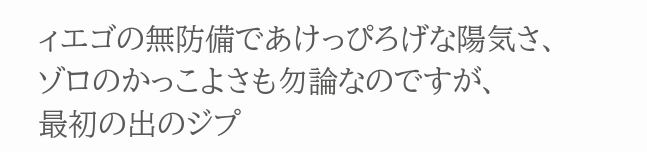ィエゴの無防備であけっぴろげな陽気さ、
ゾロのかっこよさも勿論なのですが、
最初の出のジプ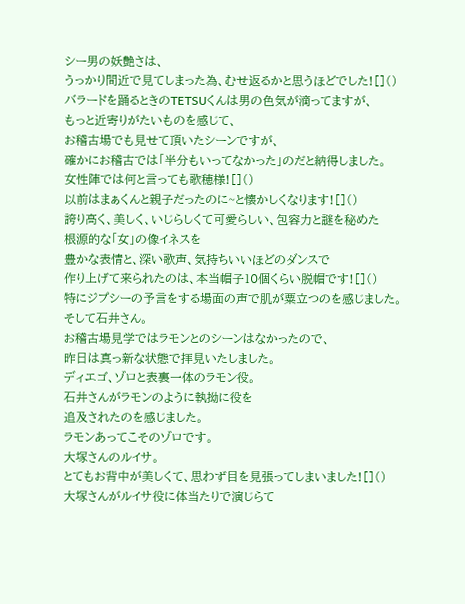シー男の妖艶さは、
うっかり間近で見てしまった為、むせ返るかと思うほどでした![]()
バラードを踊るときのTETSUくんは男の色気が滴ってますが、
もっと近寄りがたいものを感じて、
お稽古場でも見せて頂いたシーンですが、
確かにお稽古では「半分もいってなかった」のだと納得しました。
女性陣では何と言っても歌穂様![]()
以前はまぁくんと親子だったのに~と懐かしくなります![]()
誇り高く、美しく、いじらしくて可愛らしい、包容力と謎を秘めた
根源的な「女」の像イネスを
豊かな表情と、深い歌声、気持ちいいほどのダンスで
作り上げて来られたのは、本当帽子10個くらい脱帽です![]()
特にジプシーの予言をする場面の声で肌が粟立つのを感じました。
そして石井さん。
お稽古場見学ではラモンとのシーンはなかったので、
昨日は真っ新な状態で拝見いたしました。
ディエゴ、ゾロと表裏一体のラモン役。
石井さんがラモンのように執拗に役を
追及されたのを感じました。
ラモンあってこそのゾロです。
大塚さんのルイサ。
とてもお背中が美しくて、思わず目を見張ってしまいました![]()
大塚さんがルイサ役に体当たりで演じらて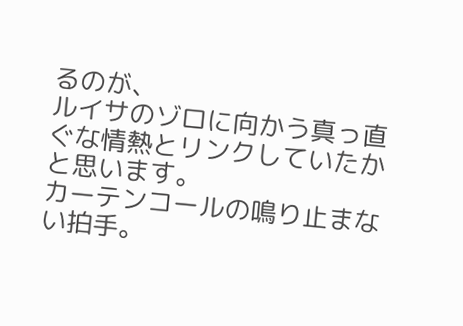るのが、
ルイサのゾロに向かう真っ直ぐな情熱とリンクしていたかと思います。
カーテンコールの鳴り止まない拍手。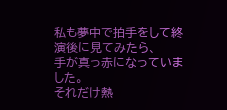私も夢中で拍手をして終演後に見てみたら、
手が真っ赤になっていました。
それだけ熱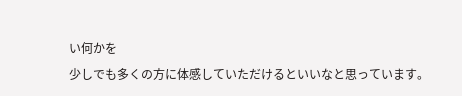い何かを
少しでも多くの方に体感していただけるといいなと思っています。